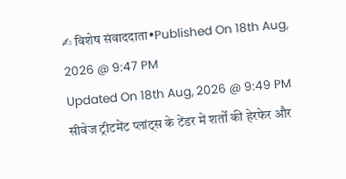✍ विशेष संवाददाता•Published On 18th Aug, 2026 @ 9:47 PM
Updated On 18th Aug, 2026 @ 9:49 PM
सीवेज ट्रीटमेंट प्लांट्स के टेंडर में शर्तों की हेरफेर और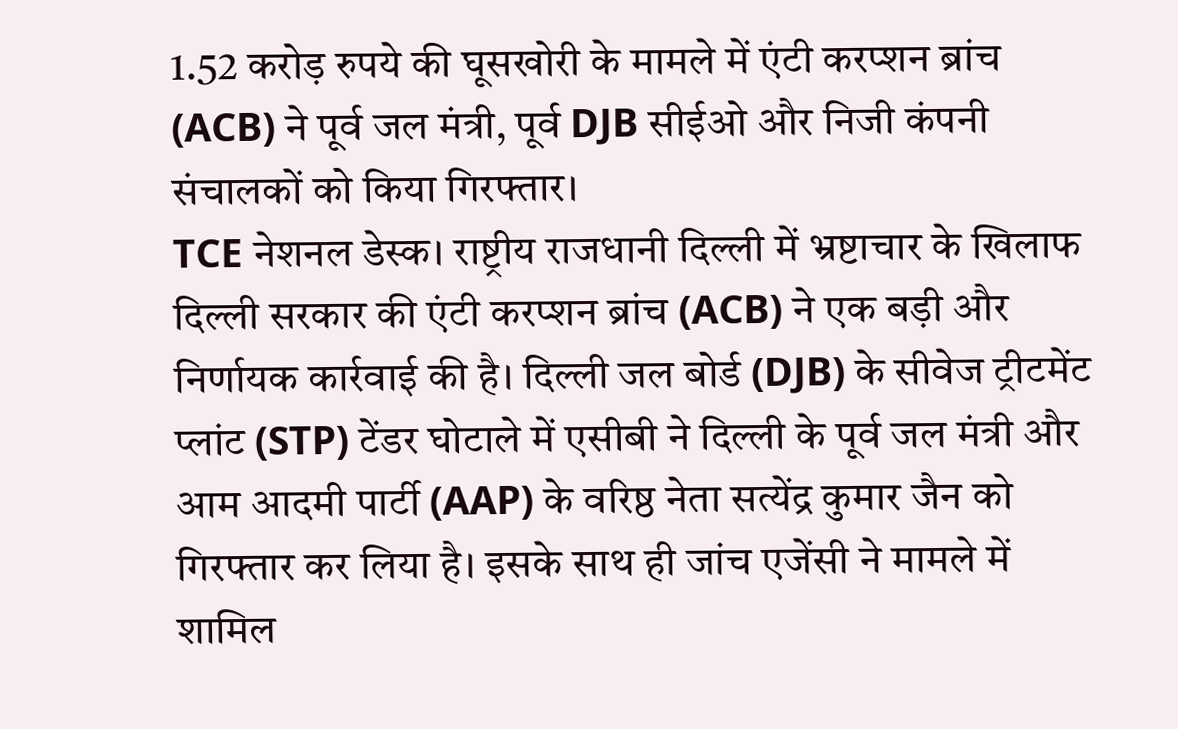1.52 करोड़ रुपये की घूसखोरी के मामले में एंटी करप्शन ब्रांच (ACB) ने पूर्व जल मंत्री, पूर्व DJB सीईओ और निजी कंपनी संचालकों को किया गिरफ्तार।
TCE नेशनल डेस्क। राष्ट्रीय राजधानी दिल्ली में भ्रष्टाचार के खिलाफ दिल्ली सरकार की एंटी करप्शन ब्रांच (ACB) ने एक बड़ी और निर्णायक कार्रवाई की है। दिल्ली जल बोर्ड (DJB) के सीवेज ट्रीटमेंट प्लांट (STP) टेंडर घोटाले में एसीबी ने दिल्ली के पूर्व जल मंत्री और आम आदमी पार्टी (AAP) के वरिष्ठ नेता सत्येंद्र कुमार जैन को गिरफ्तार कर लिया है। इसके साथ ही जांच एजेंसी ने मामले में शामिल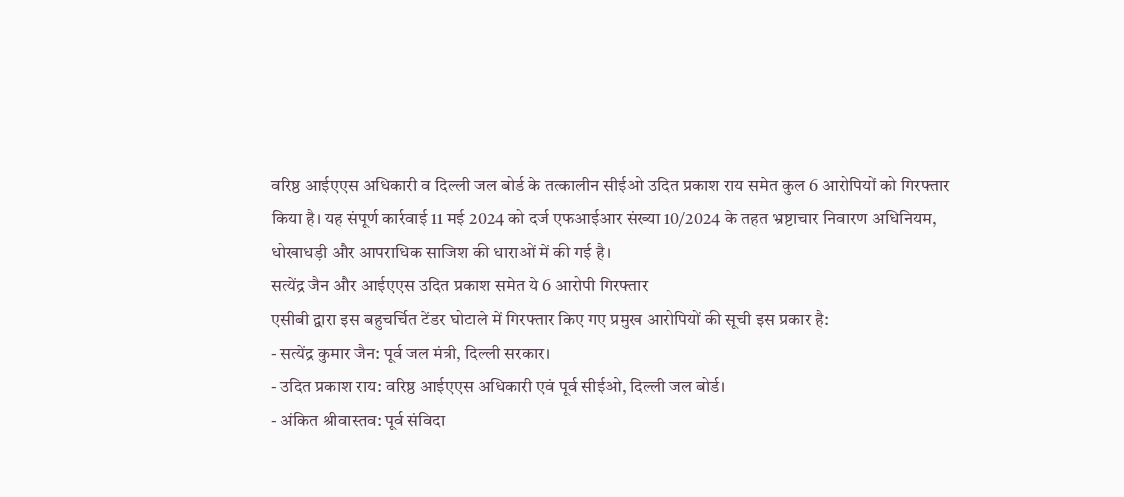वरिष्ठ आईएएस अधिकारी व दिल्ली जल बोर्ड के तत्कालीन सीईओ उदित प्रकाश राय समेत कुल 6 आरोपियों को गिरफ्तार किया है। यह संपूर्ण कार्रवाई 11 मई 2024 को दर्ज एफआईआर संख्या 10/2024 के तहत भ्रष्टाचार निवारण अधिनियम, धोखाधड़ी और आपराधिक साजिश की धाराओं में की गई है।
सत्येंद्र जैन और आईएएस उदित प्रकाश समेत ये 6 आरोपी गिरफ्तार
एसीबी द्वारा इस बहुचर्चित टेंडर घोटाले में गिरफ्तार किए गए प्रमुख आरोपियों की सूची इस प्रकार है:
- सत्येंद्र कुमार जैन: पूर्व जल मंत्री, दिल्ली सरकार।
- उदित प्रकाश राय: वरिष्ठ आईएएस अधिकारी एवं पूर्व सीईओ, दिल्ली जल बोर्ड।
- अंकित श्रीवास्तव: पूर्व संविदा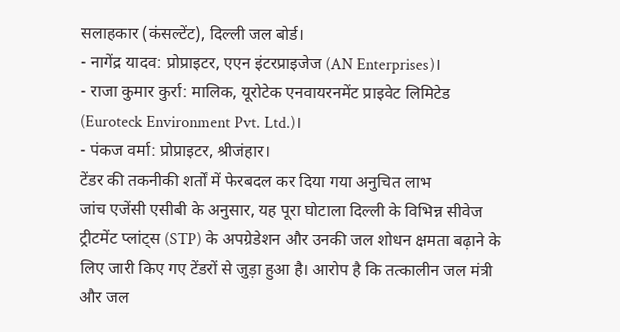सलाहकार (कंसल्टेंट), दिल्ली जल बोर्ड।
- नागेंद्र यादव: प्रोप्राइटर, एएन इंटरप्राइजेज (AN Enterprises)।
- राजा कुमार कुर्रा: मालिक, यूरोटेक एनवायरनमेंट प्राइवेट लिमिटेड (Euroteck Environment Pvt. Ltd.)।
- पंकज वर्मा: प्रोप्राइटर, श्रीजंहार।
टेंडर की तकनीकी शर्तों में फेरबदल कर दिया गया अनुचित लाभ
जांच एजेंसी एसीबी के अनुसार, यह पूरा घोटाला दिल्ली के विभिन्न सीवेज ट्रीटमेंट प्लांट्स (STP) के अपग्रेडेशन और उनकी जल शोधन क्षमता बढ़ाने के लिए जारी किए गए टेंडरों से जुड़ा हुआ है। आरोप है कि तत्कालीन जल मंत्री और जल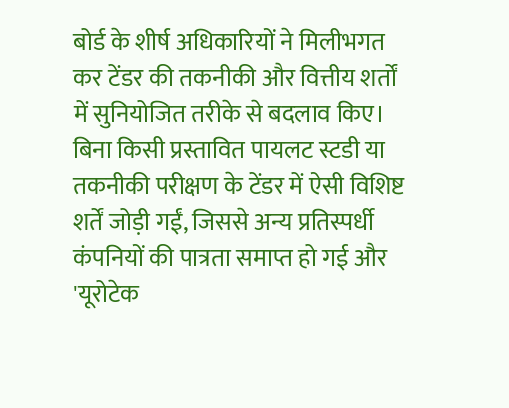बोर्ड के शीर्ष अधिकारियों ने मिलीभगत कर टेंडर की तकनीकी और वित्तीय शर्तों में सुनियोजित तरीके से बदलाव किए।
बिना किसी प्रस्तावित पायलट स्टडी या तकनीकी परीक्षण के टेंडर में ऐसी विशिष्ट शर्तें जोड़ी गईं, जिससे अन्य प्रतिस्पर्धी कंपनियों की पात्रता समाप्त हो गई और 'यूरोटेक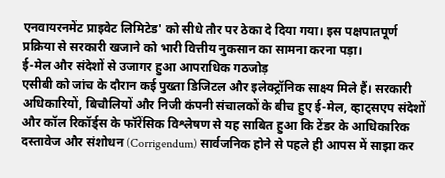एनवायरनमेंट प्राइवेट लिमिटेड' को सीधे तौर पर ठेका दे दिया गया। इस पक्षपातपूर्ण प्रक्रिया से सरकारी खजाने को भारी वित्तीय नुकसान का सामना करना पड़ा।
ई-मेल और संदेशों से उजागर हुआ आपराधिक गठजोड़
एसीबी को जांच के दौरान कई पुख्ता डिजिटल और इलेक्ट्रॉनिक साक्ष्य मिले हैं। सरकारी अधिकारियों, बिचौलियों और निजी कंपनी संचालकों के बीच हुए ई-मेल, व्हाट्सएप संदेशों और कॉल रिकॉर्ड्स के फॉरेंसिक विश्लेषण से यह साबित हुआ कि टेंडर के आधिकारिक दस्तावेज और संशोधन (Corrigendum) सार्वजनिक होने से पहले ही आपस में साझा कर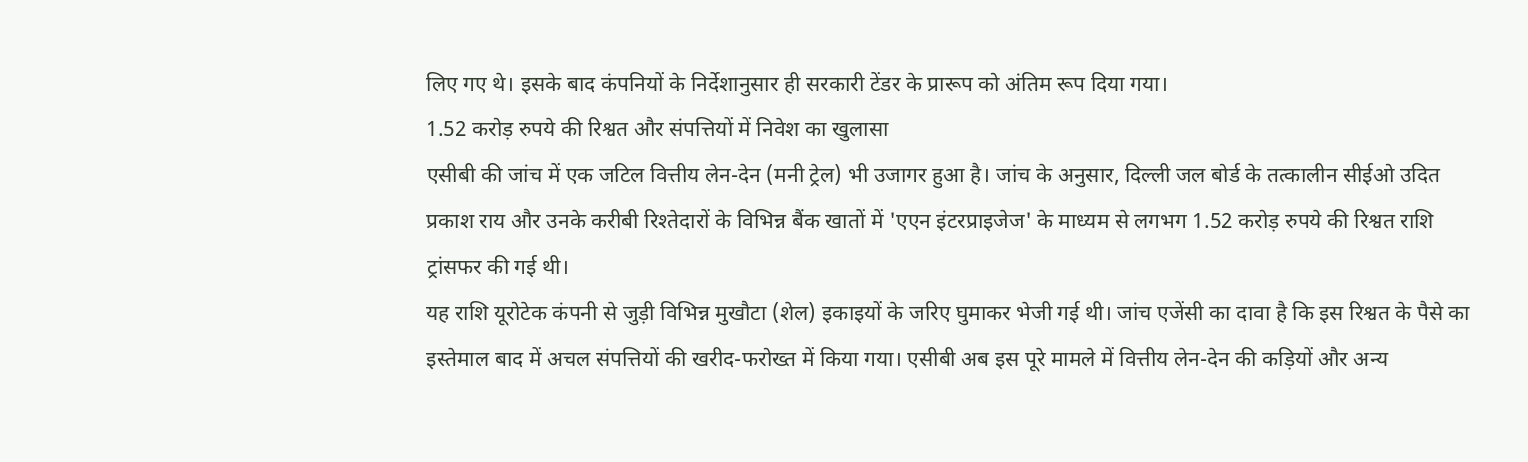लिए गए थे। इसके बाद कंपनियों के निर्देशानुसार ही सरकारी टेंडर के प्रारूप को अंतिम रूप दिया गया।
1.52 करोड़ रुपये की रिश्वत और संपत्तियों में निवेश का खुलासा
एसीबी की जांच में एक जटिल वित्तीय लेन-देन (मनी ट्रेल) भी उजागर हुआ है। जांच के अनुसार, दिल्ली जल बोर्ड के तत्कालीन सीईओ उदित प्रकाश राय और उनके करीबी रिश्तेदारों के विभिन्न बैंक खातों में 'एएन इंटरप्राइजेज' के माध्यम से लगभग 1.52 करोड़ रुपये की रिश्वत राशि ट्रांसफर की गई थी।
यह राशि यूरोटेक कंपनी से जुड़ी विभिन्न मुखौटा (शेल) इकाइयों के जरिए घुमाकर भेजी गई थी। जांच एजेंसी का दावा है कि इस रिश्वत के पैसे का इस्तेमाल बाद में अचल संपत्तियों की खरीद-फरोख्त में किया गया। एसीबी अब इस पूरे मामले में वित्तीय लेन-देन की कड़ियों और अन्य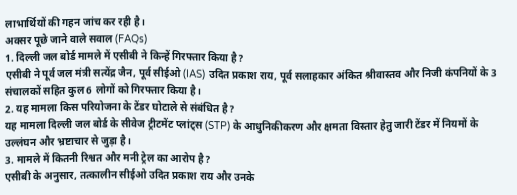लाभार्थियों की गहन जांच कर रही है।
अक्सर पूछे जाने वाले सवाल (FAQs)
1. दिल्ली जल बोर्ड मामले में एसीबी ने किन्हें गिरफ्तार किया है?
एसीबी ने पूर्व जल मंत्री सत्येंद्र जैन, पूर्व सीईओ (IAS) उदित प्रकाश राय, पूर्व सलाहकार अंकित श्रीवास्तव और निजी कंपनियों के 3 संचालकों सहित कुल 6 लोगों को गिरफ्तार किया है।
2. यह मामला किस परियोजना के टेंडर घोटाले से संबंधित है?
यह मामला दिल्ली जल बोर्ड के सीवेज ट्रीटमेंट प्लांट्स (STP) के आधुनिकीकरण और क्षमता विस्तार हेतु जारी टेंडर में नियमों के उल्लंघन और भ्रष्टाचार से जुड़ा है।
3. मामले में कितनी रिश्वत और मनी ट्रेल का आरोप है?
एसीबी के अनुसार, तत्कालीन सीईओ उदित प्रकाश राय और उनके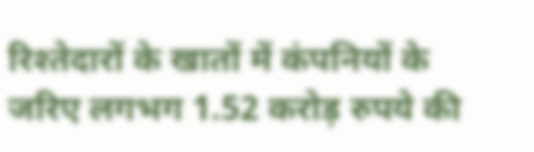रिश्तेदारों के खातों में कंपनियों के जरिए लगभग 1.52 करोड़ रुपये की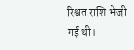रिश्वत राशि भेजी गई थी।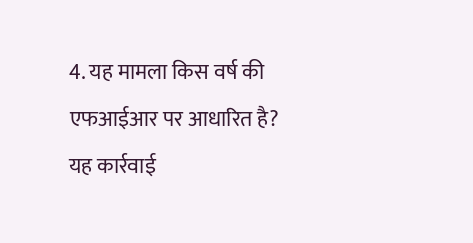4. यह मामला किस वर्ष की एफआईआर पर आधारित है?
यह कार्रवाई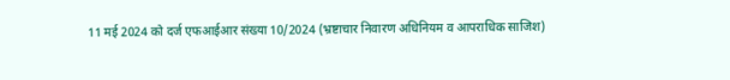11 मई 2024 को दर्ज एफआईआर संख्या 10/2024 (भ्रष्टाचार निवारण अधिनियम व आपराधिक साजिश)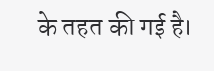के तहत की गई है।